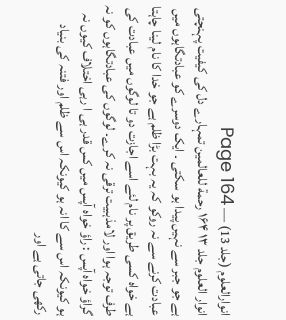انوارالعلوم (جلد 13) — Page 164
انوار العلوم جلد ۱۳ ۱۶۴ رحمة للعالمين تمہارے دل کی کیفیت پہنچتی ہے جو جبر سے نہیں پیدا ہو سکتی ۔ ایک دوسرے کو عبادتگاہوں میں عبادت کرنے سے نہ روکو کہ یہ بہت بڑا ظلم ہے جو خدا کا نام لینا چاہتا ہے خواہ کسی طریق پر نام لئے اسے اجازت دو تا لوگوں میں عبادت کی طرف توجہ ہوا اور لامذہبیت ترقی نہ کرے۔ لوگوں کی عبادتگاہوں کو نہ گراؤ خواہ آپس : راؤ خواہ آپس میں کس قدر ہی ا رہی اختلاف کیوں نہ ہو کیونکہ اس سے کا انہ ہو کیونکہ اس سے ظلم اور فتنہ کی بنیاد رکھی جاتی ہے اور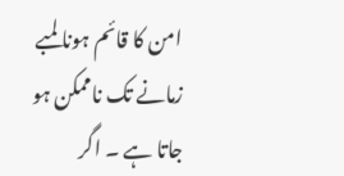امن کا قائم ہونا لمبے زمانے تک ناممکن ہو جاتا ہے ۔ اگر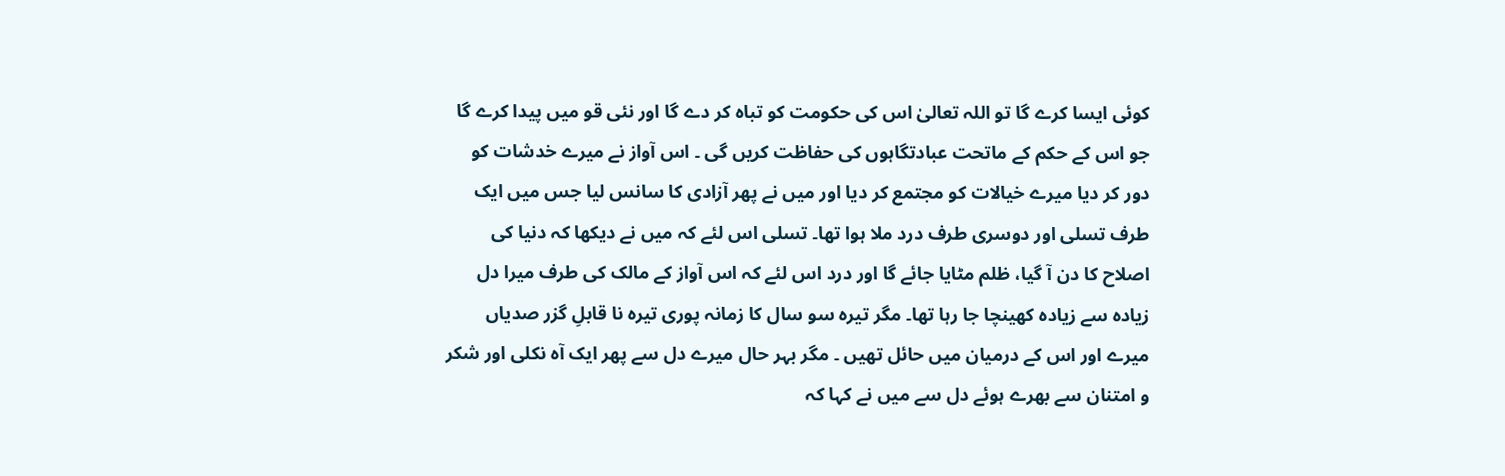کوئی ایسا کرے گا تو اللہ تعالیٰ اس کی حکومت کو تباہ کر دے گا اور نئی قو میں پیدا کرے گا جو اس کے حکم کے ماتحت عبادتگاہوں کی حفاظت کریں گی ۔ اس آواز نے میرے خدشات کو دور کر دیا میرے خیالات کو مجتمع کر دیا اور میں نے پھر آزادی کا سانس لیا جس میں ایک طرف تسلی اور دوسری طرف درد ملا ہوا تھا۔ تسلی اس لئے کہ میں نے دیکھا کہ دنیا کی اصلاح کا دن آ گیا، ظلم مٹایا جائے گا اور درد اس لئے کہ اس آواز کے مالک کی طرف میرا دل زیادہ سے زیادہ کھینچا جا رہا تھا۔ مگر تیرہ سو سال کا زمانہ پوری تیره نا قابلِ گزر صدیاں میرے اور اس کے درمیان میں حائل تھیں ۔ مگر بہر حال میرے دل سے پھر ایک آہ نکلی اور شکر و امتنان سے بھرے ہوئے دل سے میں نے کہا کہ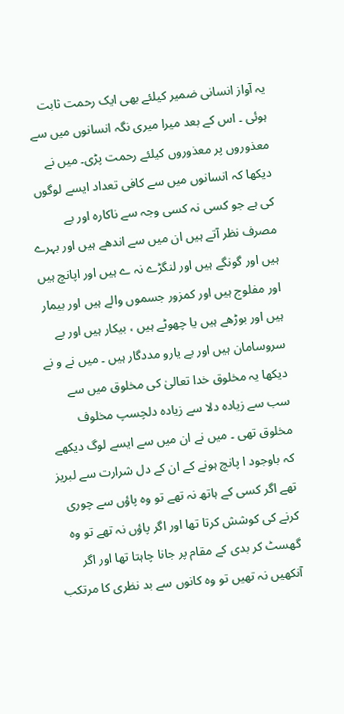یہ آواز انسانی ضمیر کیلئے بھی ایک رحمت ثابت ہوئی ۔ اس کے بعد میرا میری نگہ انسانوں میں سے معذوروں پر معذوروں کیلئے رحمت پڑی۔ میں نے دیکھا کہ انسانوں میں سے کافی تعداد ایسے لوگوں کی ہے جو کسی نہ کسی وجہ سے ناکارہ اور بے مصرف نظر آتے ہیں ان میں سے اندھے ہیں اور بہرے ہیں اور گونگے ہیں اور لنگڑے نہ ے ہیں اور اپانچ ہیں اور مفلوج ہیں اور کمزور جسموں والے ہیں اور بیمار ہیں اور بوڑھے ہیں یا چھوٹے ہیں ، بیکار ہیں اور بے سروسامان ہیں اور بے یارو مددگار ہیں ۔ میں نے و نے دیکھا یہ مخلوق خدا تعالیٰ کی مخلوق میں سے سب سے زیادہ دلا سے زیادہ دلچسپ مخلوف مخلوق تھی ۔ میں نے ان میں سے ایسے لوگ دیکھے کہ باوجود ا پانچ ہونے کے ان کے دل شرارت سے لبریز تھے اگر کسی کے ہاتھ نہ تھے تو وہ پاؤں سے چوری کرنے کی کوشش کرتا تھا اور اگر پاؤں نہ تھے تو وہ گھسٹ کر بدی کے مقام پر جانا چاہتا تھا اور اگر آنکھیں نہ تھیں تو وہ کانوں سے بد نظری کا مرتکب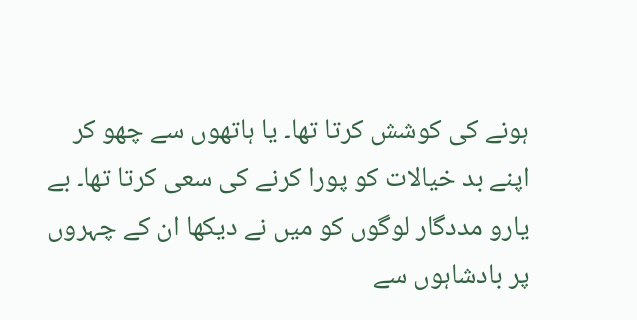ہونے کی کوشش کرتا تھا۔ یا ہاتھوں سے چھو کر اپنے بد خیالات کو پورا کرنے کی سعی کرتا تھا۔ بے یارو مددگار لوگوں کو میں نے دیکھا ان کے چہروں پر بادشاہوں سے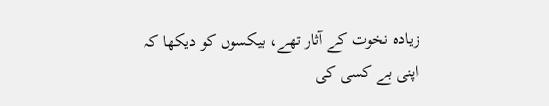زیادہ نخوت کے آثار تھے، بیکسوں کو دیکھا کہ اپنی بے کسی کی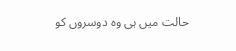حالت میں ہی وہ دوسروں کو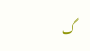گ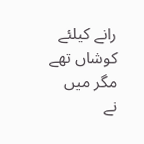رانے کیلئے کوشاں تھے مگر میں نے